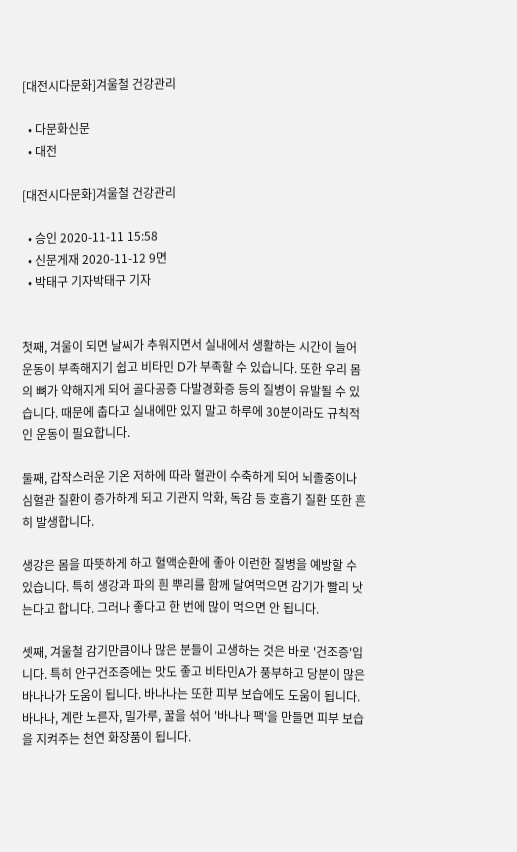[대전시다문화]겨울철 건강관리

  • 다문화신문
  • 대전

[대전시다문화]겨울철 건강관리

  • 승인 2020-11-11 15:58
  • 신문게재 2020-11-12 9면
  • 박태구 기자박태구 기자


첫째, 겨울이 되면 날씨가 추워지면서 실내에서 생활하는 시간이 늘어 운동이 부족해지기 쉽고 비타민 D가 부족할 수 있습니다. 또한 우리 몸의 뼈가 약해지게 되어 골다공증 다발경화증 등의 질병이 유발될 수 있습니다. 때문에 춥다고 실내에만 있지 말고 하루에 30분이라도 규칙적인 운동이 필요합니다.

둘째, 갑작스러운 기온 저하에 따라 혈관이 수축하게 되어 뇌졸중이나 심혈관 질환이 증가하게 되고 기관지 악화, 독감 등 호흡기 질환 또한 흔히 발생합니다.

생강은 몸을 따뜻하게 하고 혈액순환에 좋아 이런한 질병을 예방할 수 있습니다. 특히 생강과 파의 흰 뿌리를 함께 달여먹으면 감기가 빨리 낫는다고 합니다. 그러나 좋다고 한 번에 많이 먹으면 안 됩니다.

셋째, 겨울철 감기만큼이나 많은 분들이 고생하는 것은 바로 '건조증'입니다. 특히 안구건조증에는 맛도 좋고 비타민A가 풍부하고 당분이 많은 바나나가 도움이 됩니다. 바나나는 또한 피부 보습에도 도움이 됩니다. 바나나, 계란 노른자, 밀가루, 꿀을 섞어 '바나나 팩'을 만들면 피부 보습을 지켜주는 천연 화장품이 됩니다.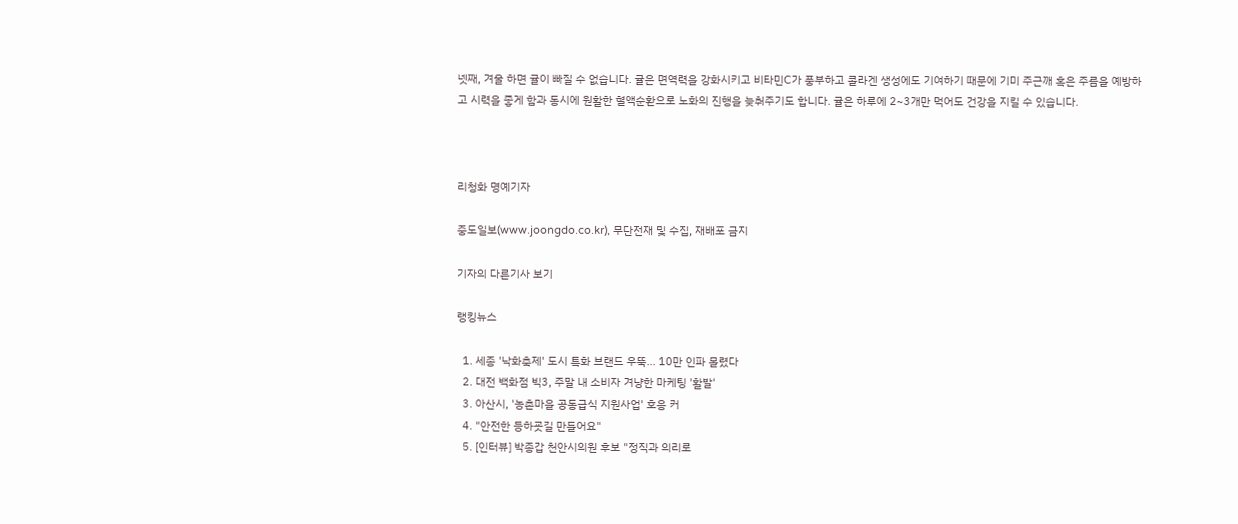넷째, 겨울 하면 귤이 빠질 수 없습니다. 귤은 면역력을 강화시키고 비타민C가 풍부하고 콜라겐 생성에도 기여하기 때문에 기미 주근깨 혹은 주름을 예방하고 시력을 좋게 함과 동시에 원활한 혈액순환으로 노화의 진행을 늦춰주기도 합니다. 귤은 하루에 2~3개만 먹어도 건강을 지킬 수 있습니다.



리청화 명예기자

중도일보(www.joongdo.co.kr), 무단전재 및 수집, 재배포 금지

기자의 다른기사 보기

랭킹뉴스

  1. 세종 '낙화축제' 도시 특화 브랜드 우뚝… 10만 인파 몰렸다
  2. 대전 백화점 빅3, 주말 내 소비자 겨냥한 마케팅 '활발'
  3. 아산시, '농촌마을 공동급식 지원사업' 호응 커
  4. "안전한 등하굣길 만들어요"
  5. [인터뷰] 박종갑 천안시의원 후보 "정직과 의리로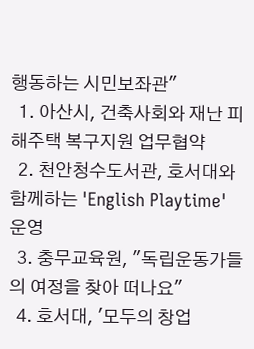행동하는 시민보좌관"
  1. 아산시, 건축사회와 재난 피해주택 복구지원 업무협약
  2. 천안청수도서관, 호서대와 함께하는 'English Playtime' 운영
  3. 충무교육원, "독립운동가들의 여정을 찾아 떠나요"
  4. 호서대, '모두의 창업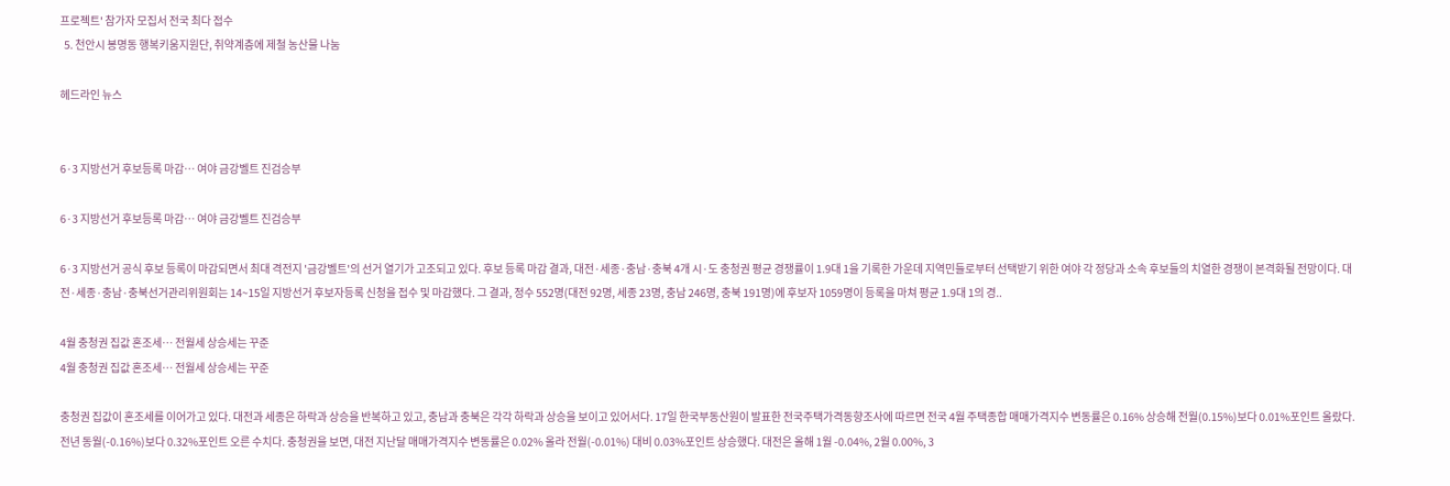프로젝트' 참가자 모집서 전국 최다 접수
  5. 천안시 봉명동 행복키움지원단, 취약계층에 제철 농산물 나눔

헤드라인 뉴스


6·3 지방선거 후보등록 마감… 여야 금강벨트 진검승부

6·3 지방선거 후보등록 마감… 여야 금강벨트 진검승부

6·3 지방선거 공식 후보 등록이 마감되면서 최대 격전지 '금강벨트'의 선거 열기가 고조되고 있다. 후보 등록 마감 결과, 대전·세종·충남·충북 4개 시·도 충청권 평균 경쟁률이 1.9대 1을 기록한 가운데 지역민들로부터 선택받기 위한 여야 각 정당과 소속 후보들의 치열한 경쟁이 본격화될 전망이다. 대전·세종·충남·충북선거관리위원회는 14~15일 지방선거 후보자등록 신청을 접수 및 마감했다. 그 결과, 정수 552명(대전 92명, 세종 23명, 충남 246명, 충북 191명)에 후보자 1059명이 등록을 마쳐 평균 1.9대 1의 경..

4월 충청권 집값 혼조세… 전월세 상승세는 꾸준
4월 충청권 집값 혼조세… 전월세 상승세는 꾸준

충청권 집값이 혼조세를 이어가고 있다. 대전과 세종은 하락과 상승을 반복하고 있고, 충남과 충북은 각각 하락과 상승을 보이고 있어서다. 17일 한국부동산원이 발표한 전국주택가격동향조사에 따르면 전국 4월 주택종합 매매가격지수 변동률은 0.16% 상승해 전월(0.15%)보다 0.01%포인트 올랐다. 전년 동월(-0.16%)보다 0.32%포인트 오른 수치다. 충청권을 보면, 대전 지난달 매매가격지수 변동률은 0.02% 올라 전월(-0.01%) 대비 0.03%포인트 상승했다. 대전은 올해 1월 -0.04%, 2월 0.00%, 3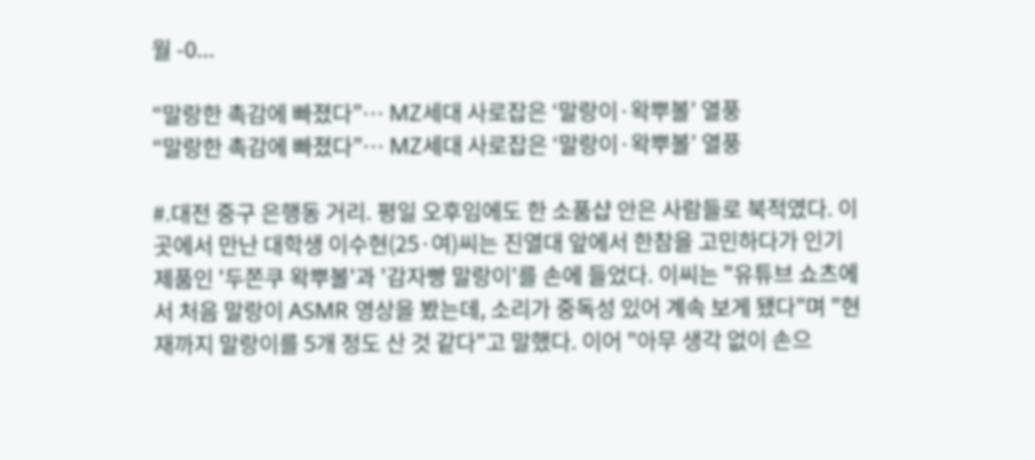월 -0...

“말랑한 촉감에 빠졌다”… MZ세대 사로잡은 ‘말랑이·왁뿌볼’ 열풍
“말랑한 촉감에 빠졌다”… MZ세대 사로잡은 ‘말랑이·왁뿌볼’ 열풍

#.대전 중구 은행동 거리. 평일 오후임에도 한 소품샵 안은 사람들로 북적였다. 이곳에서 만난 대학생 이수현(25·여)씨는 진열대 앞에서 한참을 고민하다가 인기 제품인 '두쫀쿠 왁뿌볼'과 '감자빵 말랑이'를 손에 들었다. 이씨는 "유튜브 쇼츠에서 처음 말랑이 ASMR 영상을 봤는데, 소리가 중독성 있어 계속 보게 됐다"며 "현재까지 말랑이를 5개 정도 산 것 같다"고 말했다. 이어 "아무 생각 없이 손으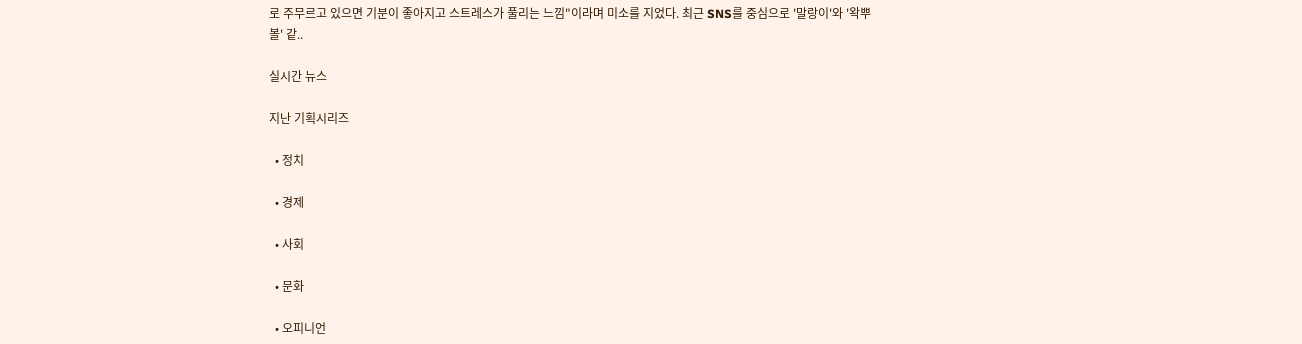로 주무르고 있으면 기분이 좋아지고 스트레스가 풀리는 느낌"이라며 미소를 지었다. 최근 SNS를 중심으로 '말랑이'와 '왁뿌볼' 같..

실시간 뉴스

지난 기획시리즈

  • 정치

  • 경제

  • 사회

  • 문화

  • 오피니언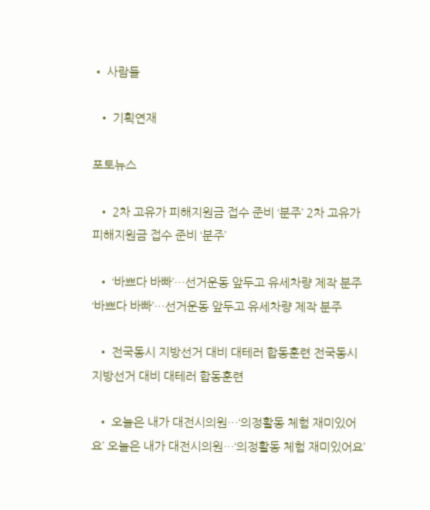• 사람들

  • 기획연재

포토뉴스

  • 2차 고유가 피해지원금 접수 준비 ‘분주’ 2차 고유가 피해지원금 접수 준비 ‘분주’

  • ‘바쁘다 바빠’…선거운동 앞두고 유세차량 제작 분주 ‘바쁘다 바빠’…선거운동 앞두고 유세차량 제작 분주

  • 전국동시 지방선거 대비 대테러 합동훈련 전국동시 지방선거 대비 대테러 합동훈련

  • 오늘은 내가 대전시의원…‘의정활동 체험 재미있어요’ 오늘은 내가 대전시의원…‘의정활동 체험 재미있어요’